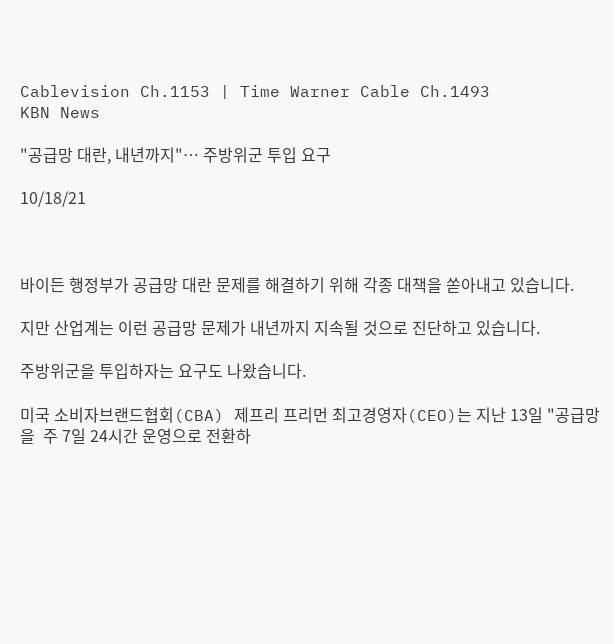Cablevision Ch.1153 | Time Warner Cable Ch.1493
KBN News

"공급망 대란, 내년까지"… 주방위군 투입 요구

10/18/21



바이든 행정부가 공급망 대란 문제를 해결하기 위해 각종 대책을 쏟아내고 있습니다.

지만 산업계는 이런 공급망 문제가 내년까지 지속될 것으로 진단하고 있습니다.

주방위군을 투입하자는 요구도 나왔습니다.

미국 소비자브랜드협회(CBA) 제프리 프리먼 최고경영자(CEO)는 지난 13일 "공급망을  주 7일 24시간 운영으로 전환하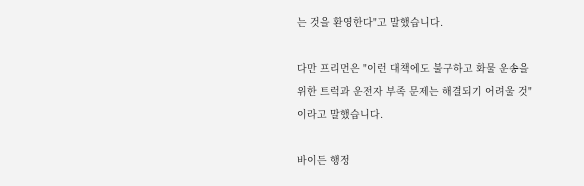는 것을 환영한다"고 말했습니다.

다만 프리먼은 "이런 대책에도 불구하고 화물 운송을 위한 트럭과 운전자 부족 문제는 해결되기 어려울 것"이라고 말했습니다.

바이든 행정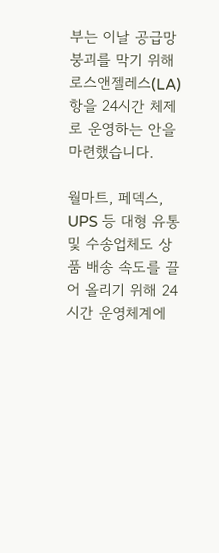부는 이날 공급망 붕괴를 막기 위해 로스앤젤레스(LA)항을 24시간 체제로 운영하는 안을 마련했습니다.

월마트, 페덱스, UPS 등 대형 유통 및 수송업체도 상품 배송 속도를 끌어 올리기 위해 24시간 운영체계에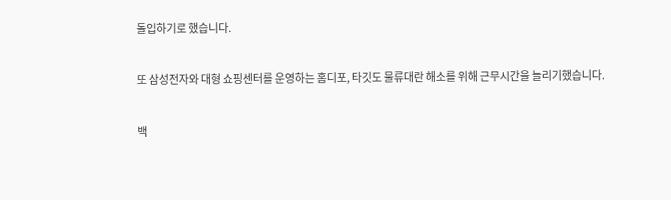돌입하기로 했습니다.

또 삼성전자와 대형 쇼핑센터를 운영하는 홈디포, 타깃도 물류대란 해소를 위해 근무시간을 늘리기했습니다.

백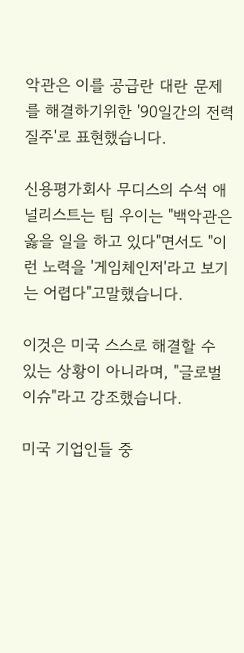악관은 이를 공급란 대란 문제를 해결하기위한 '90일간의 전력질주'로 표현했습니다.

신용평가회사 무디스의 수석 애널리스트는 팀 우이는 "백악관은 옳을 일을 하고 있다"면서도 "이런 노력을 '게임체인저'라고 보기는 어렵다"고말했습니다.

이것은 미국 스스로 해결할 수 있는 상황이 아니라며, "글로벌 이슈"라고 강조했습니다.

미국 기업인들 중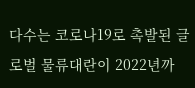다수는 코로나19로 촉발된 글로벌 물류대란이 2022년까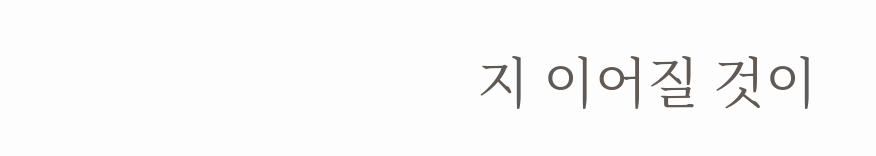지 이어질 것이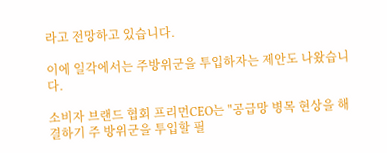라고 전망하고 있습니다.

이에 일각에서는 주방위군을 투입하자는 제안도 나왔습니다.

소비자 브랜드 협회 프리먼CEO는 "공급망 병목 현상을 해결하기 주 방위군을 투입할 필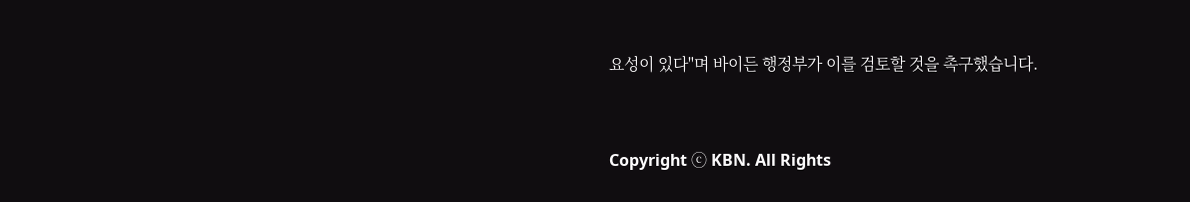요성이 있다"며 바이든 행정부가 이를 검토할 것을 촉구했습니다.


Copyright ⓒ KBN. All Rights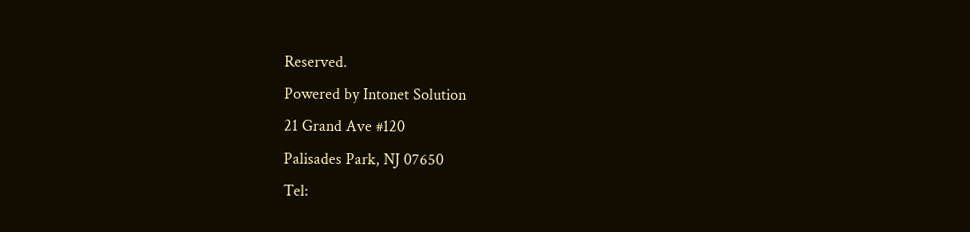Reserved.
Powered by Intonet Solution
21 Grand Ave #120
Palisades Park, NJ 07650
Tel: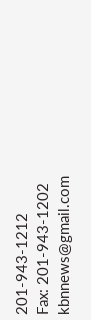201-943-1212
Fax: 201-943-1202
kbnnews@gmail.com